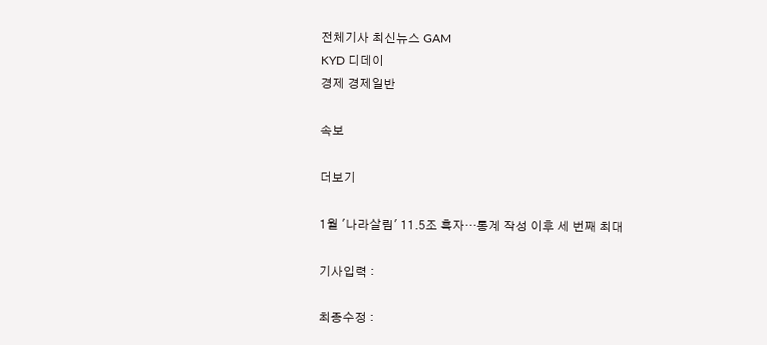전체기사 최신뉴스 GAM
KYD 디데이
경제 경제일반

속보

더보기

1월 '나라살림' 11.5조 흑자…통계 작성 이후 세 번째 최대

기사입력 :

최종수정 :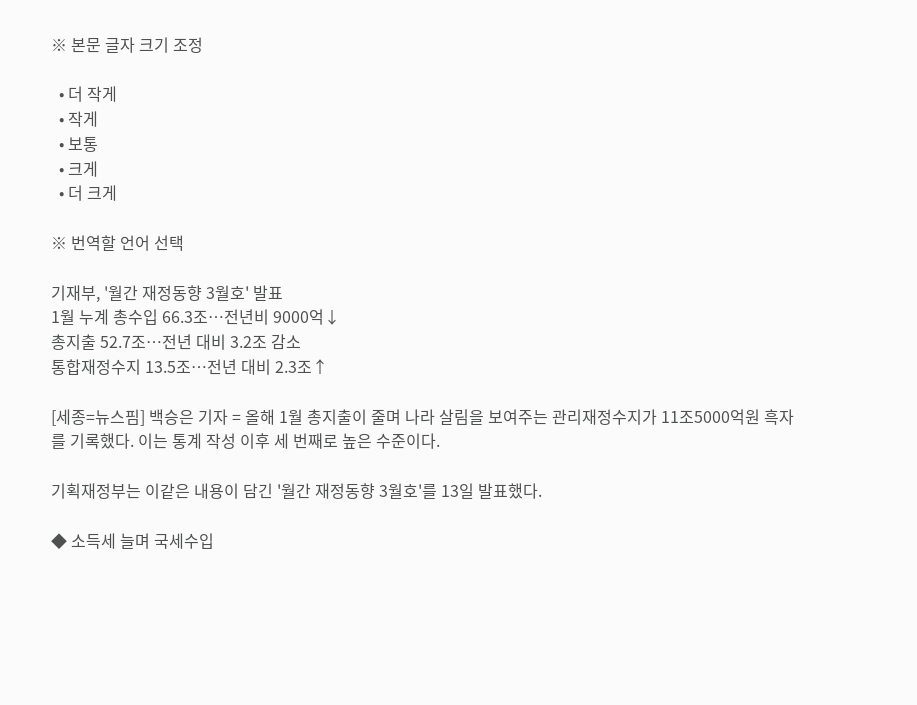※ 본문 글자 크기 조정

  • 더 작게
  • 작게
  • 보통
  • 크게
  • 더 크게

※ 번역할 언어 선택

기재부, '월간 재정동향 3월호' 발표
1월 누계 총수입 66.3조…전년비 9000억↓
총지출 52.7조…전년 대비 3.2조 감소
통합재정수지 13.5조…전년 대비 2.3조↑

[세종=뉴스핌] 백승은 기자 = 올해 1월 총지출이 줄며 나라 살림을 보여주는 관리재정수지가 11조5000억원 흑자를 기록했다. 이는 통계 작성 이후 세 번째로 높은 수준이다.

기획재정부는 이같은 내용이 담긴 '월간 재정동향 3월호'를 13일 발표했다.

◆ 소득세 늘며 국세수입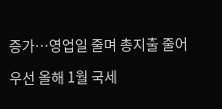증가…영업일 줄며 총지출 줄어

우선 올해 1월 국세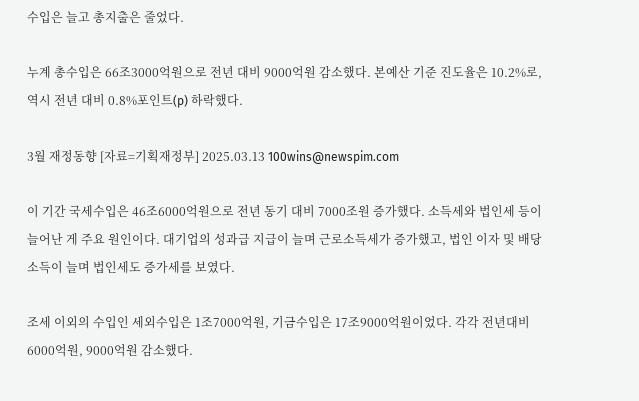수입은 늘고 총지출은 줄었다.

누계 총수입은 66조3000억원으로 전년 대비 9000억원 감소했다. 본예산 기준 진도율은 10.2%로, 역시 전년 대비 0.8%포인트(p) 하락했다.

3월 재정동향 [자료=기획재정부] 2025.03.13 100wins@newspim.com

이 기간 국세수입은 46조6000억원으로 전년 동기 대비 7000조원 증가했다. 소득세와 법인세 등이 늘어난 게 주요 원인이다. 대기업의 성과급 지급이 늘며 근로소득세가 증가했고, 법인 이자 및 배당소득이 늘며 법인세도 증가세를 보였다.

조세 이외의 수입인 세외수입은 1조7000억원, 기금수입은 17조9000억원이었다. 각각 전년대비 6000억원, 9000억원 감소했다.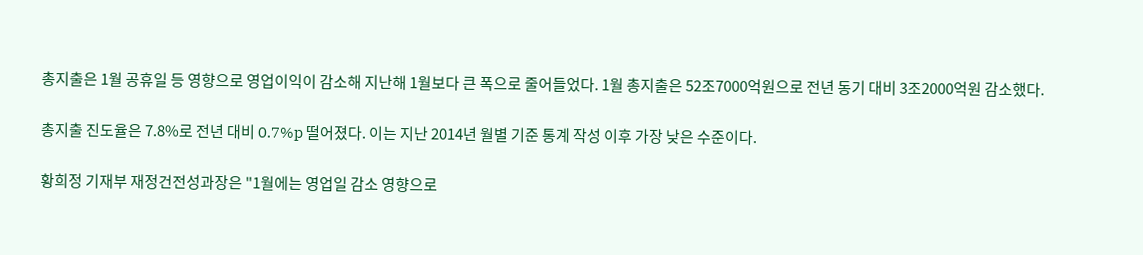총지출은 1월 공휴일 등 영향으로 영업이익이 감소해 지난해 1월보다 큰 폭으로 줄어들었다. 1월 총지출은 52조7000억원으로 전년 동기 대비 3조2000억원 감소했다.

총지출 진도율은 7.8%로 전년 대비 0.7%p 떨어졌다. 이는 지난 2014년 월별 기준 통계 작성 이후 가장 낮은 수준이다.

황희정 기재부 재정건전성과장은 "1월에는 영업일 감소 영향으로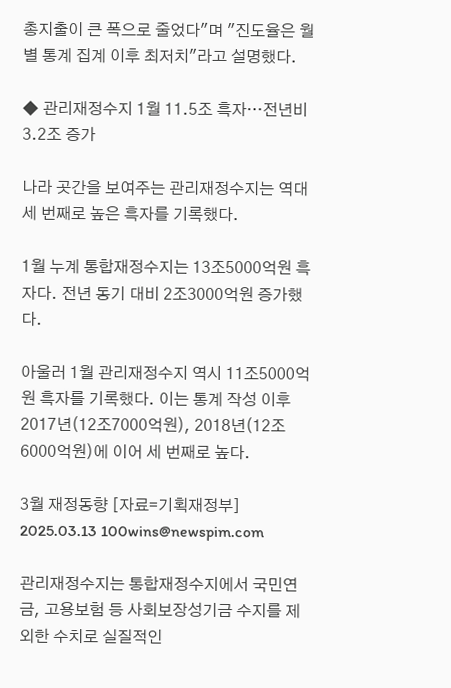총지출이 큰 폭으로 줄었다"며 "진도율은 월별 통계 집계 이후 최저치"라고 설명했다.

◆ 관리재정수지 1월 11.5조 흑자…전년비 3.2조 증가

나라 곳간을 보여주는 관리재정수지는 역대 세 번째로 높은 흑자를 기록했다.

1월 누계 통합재정수지는 13조5000억원 흑자다. 전년 동기 대비 2조3000억원 증가했다.

아울러 1월 관리재정수지 역시 11조5000억원 흑자를 기록했다. 이는 통계 작성 이후 2017년(12조7000억원), 2018년(12조6000억원)에 이어 세 번째로 높다.

3월 재정동향 [자료=기획재정부] 2025.03.13 100wins@newspim.com

관리재정수지는 통합재정수지에서 국민연금, 고용보험 등 사회보장성기금 수지를 제외한 수치로 실질적인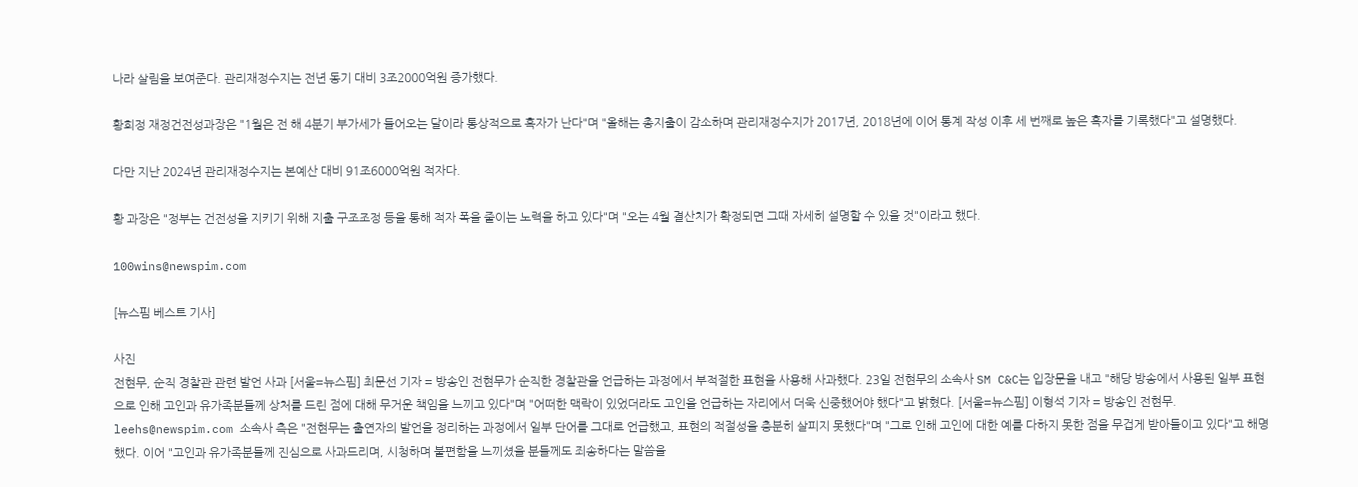나라 살림을 보여준다. 관리재정수지는 전년 동기 대비 3조2000억원 증가했다.

황희정 재정건전성과장은 "1월은 전 해 4분기 부가세가 들어오는 달이라 통상적으로 흑자가 난다"며 "올해는 총지출이 감소하며 관리재정수지가 2017년, 2018년에 이어 통계 작성 이후 세 번째로 높은 흑자를 기록했다"고 설명했다.

다만 지난 2024년 관리재정수지는 본예산 대비 91조6000억원 적자다.

황 과장은 "정부는 건전성을 지키기 위해 지출 구조조정 등을 통해 적자 폭을 줄이는 노력을 하고 있다"며 "오는 4월 결산치가 확정되면 그때 자세히 설명할 수 있을 것"이라고 했다.

100wins@newspim.com

[뉴스핌 베스트 기사]

사진
전현무, 순직 경찰관 관련 발언 사과 [서울=뉴스핌] 최문선 기자 = 방송인 전현무가 순직한 경찰관을 언급하는 과정에서 부적절한 표현을 사용해 사과했다. 23일 전현무의 소속사 SM C&C는 입장문을 내고 "해당 방송에서 사용된 일부 표현으로 인해 고인과 유가족분들께 상처를 드린 점에 대해 무거운 책임을 느끼고 있다"며 "어떠한 맥락이 있었더라도 고인을 언급하는 자리에서 더욱 신중했어야 했다"고 밝혔다. [서울=뉴스핌] 이형석 기자 = 방송인 전현무. leehs@newspim.com 소속사 측은 "전현무는 출연자의 발언을 정리하는 과정에서 일부 단어를 그대로 언급했고, 표현의 적절성을 충분히 살피지 못했다"며 "그로 인해 고인에 대한 예를 다하지 못한 점을 무겁게 받아들이고 있다"고 해명했다. 이어 "고인과 유가족분들께 진심으로 사과드리며, 시청하며 불편함을 느끼셨을 분들께도 죄송하다는 말씀을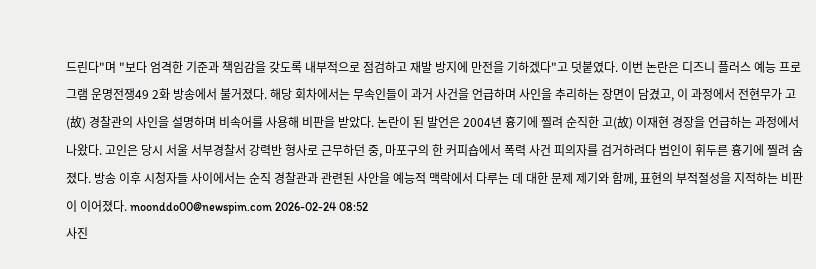드린다"며 "보다 엄격한 기준과 책임감을 갖도록 내부적으로 점검하고 재발 방지에 만전을 기하겠다"고 덧붙였다. 이번 논란은 디즈니 플러스 예능 프로그램 운명전쟁49 2화 방송에서 불거졌다. 해당 회차에서는 무속인들이 과거 사건을 언급하며 사인을 추리하는 장면이 담겼고, 이 과정에서 전현무가 고(故) 경찰관의 사인을 설명하며 비속어를 사용해 비판을 받았다. 논란이 된 발언은 2004년 흉기에 찔려 순직한 고(故) 이재현 경장을 언급하는 과정에서 나왔다. 고인은 당시 서울 서부경찰서 강력반 형사로 근무하던 중, 마포구의 한 커피숍에서 폭력 사건 피의자를 검거하려다 범인이 휘두른 흉기에 찔려 숨졌다. 방송 이후 시청자들 사이에서는 순직 경찰관과 관련된 사안을 예능적 맥락에서 다루는 데 대한 문제 제기와 함께, 표현의 부적절성을 지적하는 비판이 이어졌다. moonddo00@newspim.com 2026-02-24 08:52
사진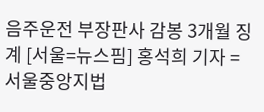음주운전 부장판사 감봉 3개월 징계 [서울=뉴스핌] 홍석희 기자 = 서울중앙지법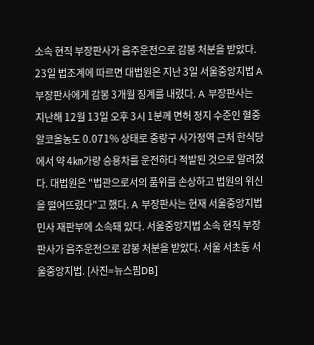소속 현직 부장판사가 음주운전으로 감봉 처분을 받았다. 23일 법조계에 따르면 대법원은 지난 3일 서울중앙지법 A 부장판사에게 감봉 3개월 징계를 내렸다. A 부장판사는 지난해 12월 13일 오후 3시 1분께 면허 정지 수준인 혈중알코올농도 0.071% 상태로 중랑구 사가정역 근처 한식당에서 약 4㎞가량 승용차를 운전하다 적발된 것으로 알려졌다. 대법원은 "법관으로서의 품위를 손상하고 법원의 위신을 떨어뜨렸다"고 했다. A 부장판사는 현재 서울중앙지법 민사 재판부에 소속돼 있다. 서울중앙지법 소속 현직 부장판사가 음주운전으로 감봉 처분을 받았다. 서울 서초동 서울중앙지법. [사진=뉴스핌DB]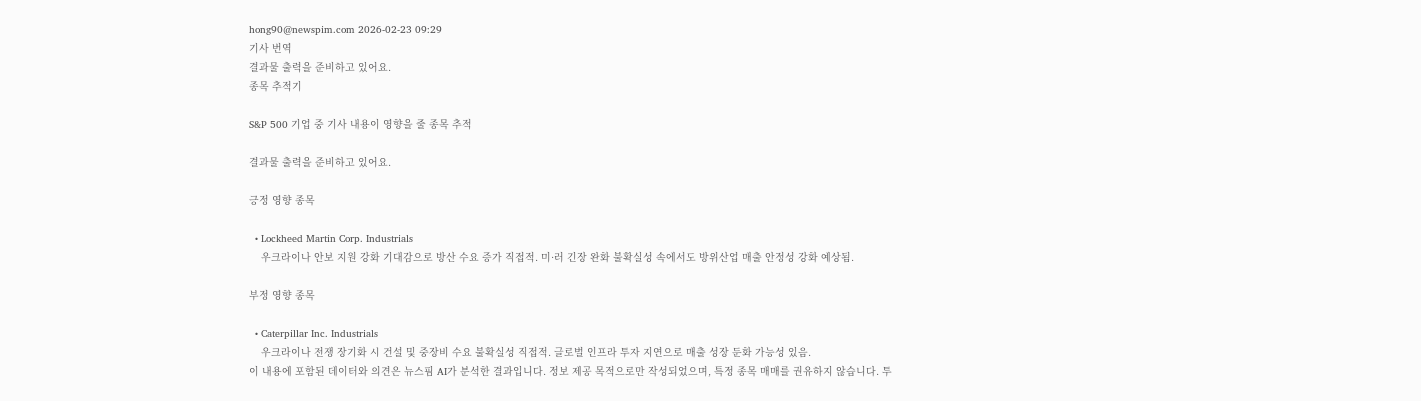hong90@newspim.com 2026-02-23 09:29
기사 번역
결과물 출력을 준비하고 있어요.
종목 추적기

S&P 500 기업 중 기사 내용이 영향을 줄 종목 추적

결과물 출력을 준비하고 있어요.

긍정 영향 종목

  • Lockheed Martin Corp. Industrials
    우크라이나 안보 지원 강화 기대감으로 방산 수요 증가 직접적. 미·러 긴장 완화 불확실성 속에서도 방위산업 매출 안정성 강화 예상됨.

부정 영향 종목

  • Caterpillar Inc. Industrials
    우크라이나 전쟁 장기화 시 건설 및 중장비 수요 불확실성 직접적. 글로벌 인프라 투자 지연으로 매출 성장 둔화 가능성 있음.
이 내용에 포함된 데이터와 의견은 뉴스핌 AI가 분석한 결과입니다. 정보 제공 목적으로만 작성되었으며, 특정 종목 매매를 권유하지 않습니다. 투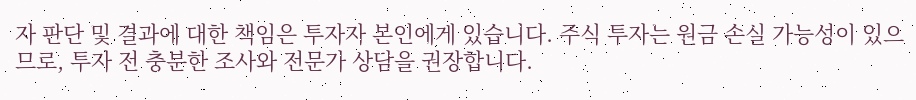자 판단 및 결과에 대한 책임은 투자자 본인에게 있습니다. 주식 투자는 원금 손실 가능성이 있으므로, 투자 전 충분한 조사와 전문가 상담을 권장합니다.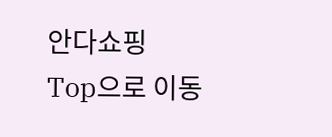안다쇼핑
Top으로 이동